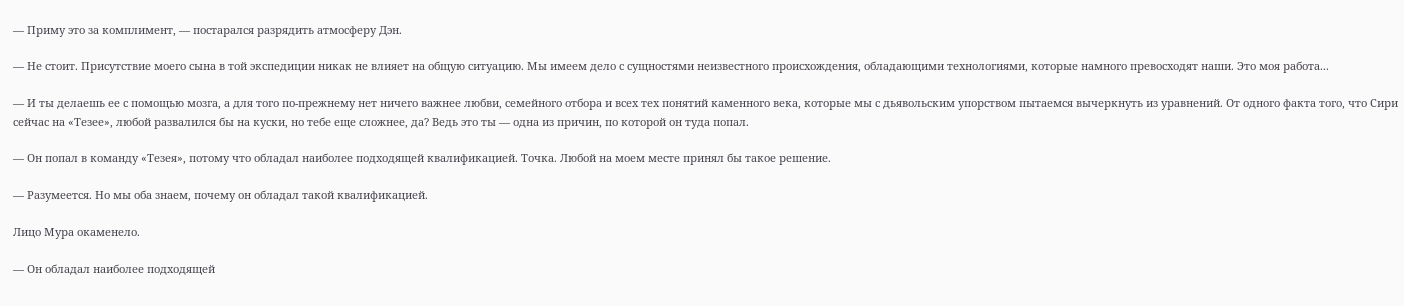— Приму это за комплимент, — постарался разрядить атмосферу Дэн.

— Не стоит. Присутствие моего сына в той экспедиции никак не влияет на общую ситуацию. Мы имеем дело с сущностями неизвестного происхождения, обладающими технологиями, которые намного превосходят наши. Это моя работа...

— И ты делаешь ее с помощью мозга, а для того по-прежнему нет ничего важнее любви, семейного отбора и всех тех понятий каменного века, которые мы с дьявольским упорством пытаемся вычеркнуть из уравнений. От одного факта того, что Сири сейчас на «Тезее», любой развалился бы на куски, но тебе еще сложнее, да? Ведь это ты — одна из причин, по которой он туда попал.

— Он попал в команду «Тезея», потому что обладал наиболее подходящей квалификацией. Точка. Любой на моем месте принял бы такое решение.

— Разумеется. Но мы оба знаем, почему он обладал такой квалификацией.

Лицо Мура окаменело.

— Он обладал наиболее подходящей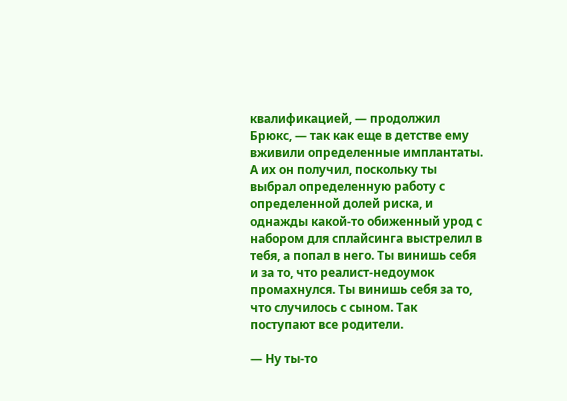квалификацией, — продолжил Брюкс, — так как еще в детстве ему вживили определенные имплантаты. А их он получил, поскольку ты выбрал определенную работу с определенной долей риска, и однажды какой-то обиженный урод с набором для сплайсинга выстрелил в тебя, а попал в него. Ты винишь себя и за то, что реалист-недоумок промахнулся. Ты винишь себя за то, что случилось с сыном. Так поступают все родители.

— Ну ты-то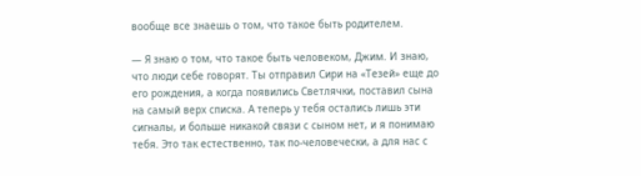вообще все знаешь о том, что такое быть родителем.

— Я знаю о том, что такое быть человеком, Джим. И знаю, что люди себе говорят. Ты отправил Сири на «Тезей» еще до его рождения, а когда появились Светлячки, поставил сына на самый верх списка. А теперь у тебя остались лишь эти сигналы, и больше никакой связи с сыном нет, и я понимаю тебя. Это так естественно, так по-человечески, а для нас с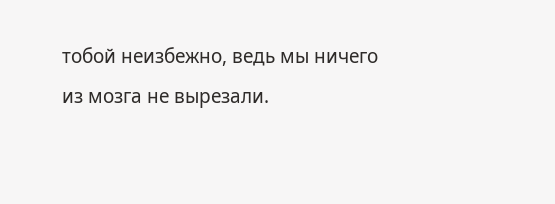тобой неизбежно, ведь мы ничего из мозга не вырезали.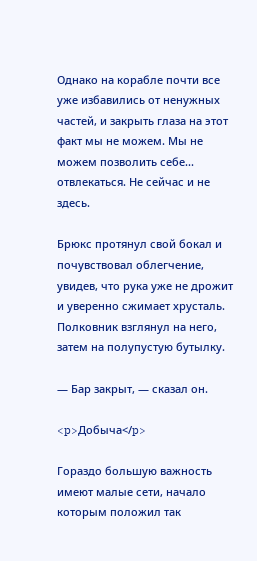Однако на корабле почти все уже избавились от ненужных частей, и закрыть глаза на этот факт мы не можем. Мы не можем позволить себе... отвлекаться. Не сейчас и не здесь.

Брюкс протянул свой бокал и почувствовал облегчение, увидев, что рука уже не дрожит и уверенно сжимает хрусталь. Полковник взглянул на него, затем на полупустую бутылку.

— Бар закрыт, — сказал он.

<p>Добыча</p>

Гораздо большую важность имеют малые сети, начало которым положил так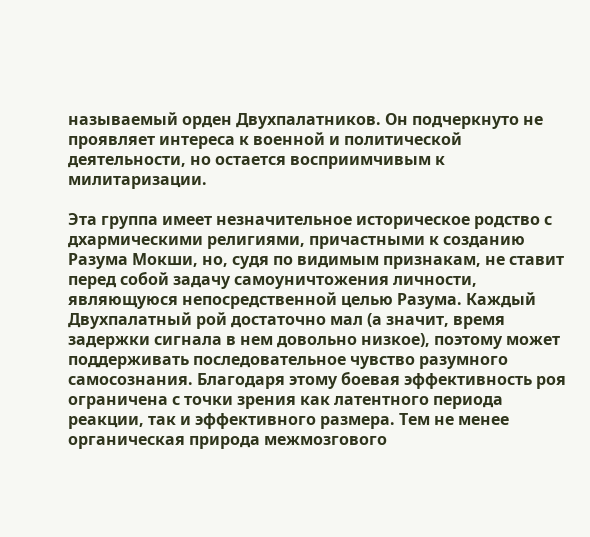называемый орден Двухпалатников. Он подчеркнуто не проявляет интереса к военной и политической деятельности, но остается восприимчивым к милитаризации.

Эта группа имеет незначительное историческое родство с дхармическими религиями, причастными к созданию Разума Мокши, но, судя по видимым признакам, не ставит перед собой задачу самоуничтожения личности, являющуюся непосредственной целью Разума. Каждый Двухпалатный рой достаточно мал (а значит, время задержки сигнала в нем довольно низкое), поэтому может поддерживать последовательное чувство разумного самосознания. Благодаря этому боевая эффективность роя ограничена с точки зрения как латентного периода реакции, так и эффективного размера. Тем не менее органическая природа межмозгового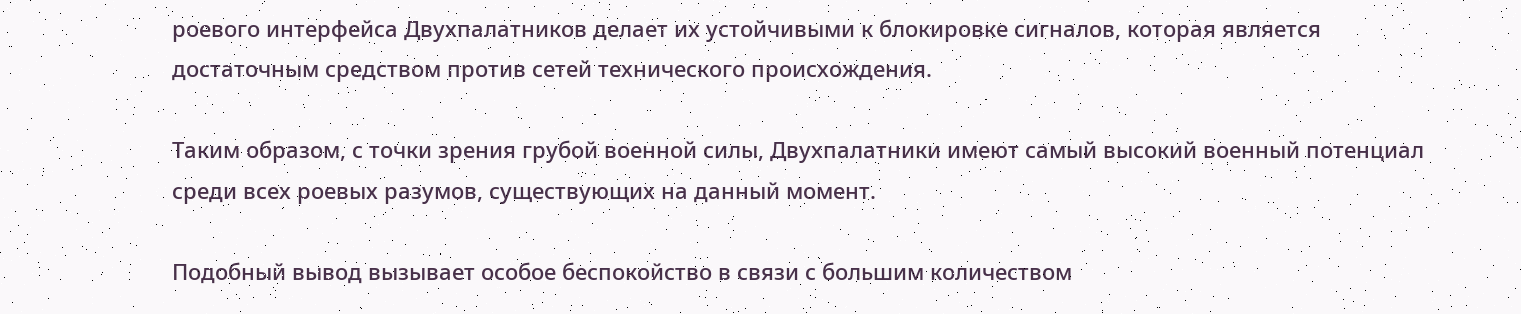роевого интерфейса Двухпалатников делает их устойчивыми к блокировке сигналов, которая является достаточным средством против сетей технического происхождения.

Таким образом, с точки зрения грубой военной силы, Двухпалатники имеют самый высокий военный потенциал среди всех роевых разумов, существующих на данный момент.

Подобный вывод вызывает особое беспокойство в связи с большим количеством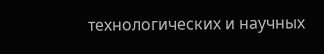технологических и научных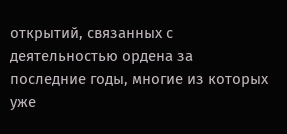открытий, связанных с деятельностью ордена за последние годы, многие из которых уже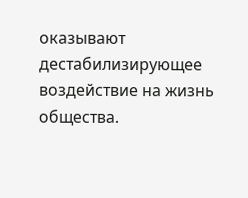оказывают дестабилизирующее воздействие на жизнь общества.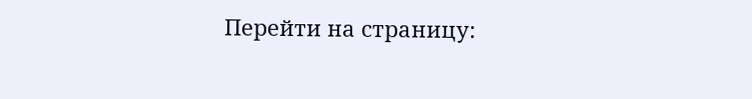Перейти на страницу: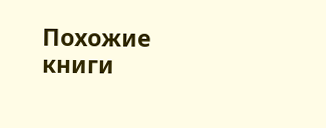Похожие книги